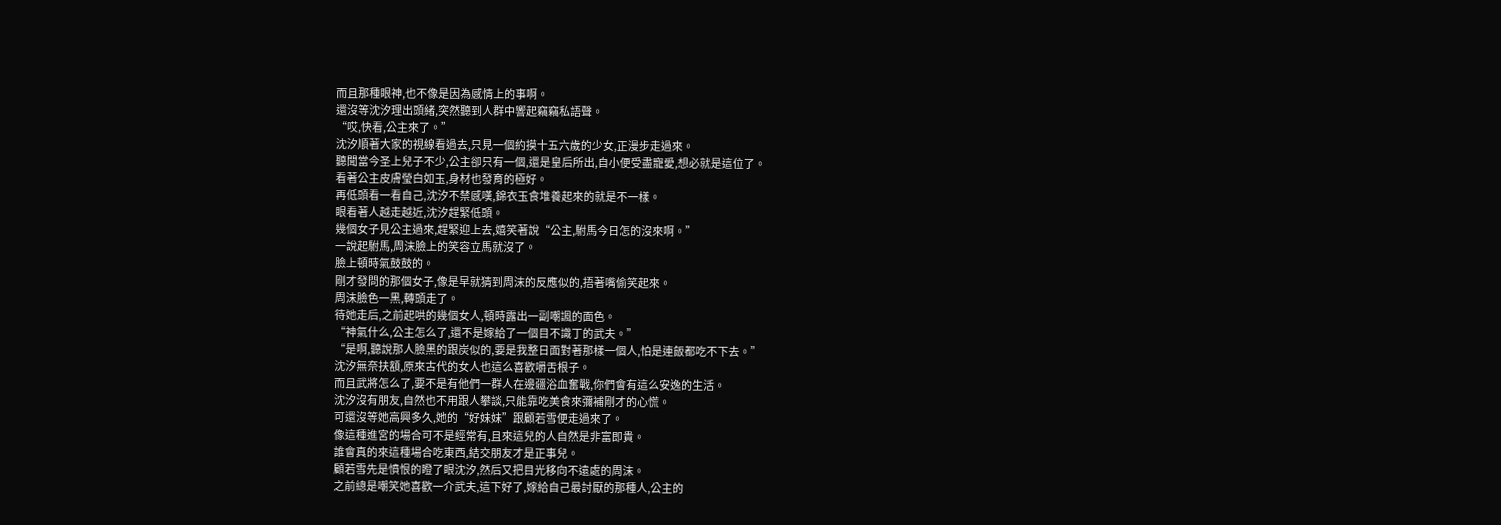而且那種眼神,也不像是因為感情上的事啊。
還沒等沈汐理出頭緒,突然聽到人群中響起竊竊私語聲。
“哎,快看,公主來了。”
沈汐順著大家的視線看過去,只見一個約摸十五六歲的少女,正漫步走過來。
聽聞當今圣上兒子不少,公主卻只有一個,還是皇后所出,自小便受盡寵愛,想必就是這位了。
看著公主皮膚瑩白如玉,身材也發育的極好。
再低頭看一看自己,沈汐不禁感嘆,錦衣玉食堆養起來的就是不一樣。
眼看著人越走越近,沈汐趕緊低頭。
幾個女子見公主過來,趕緊迎上去,嬉笑著說“公主,駙馬今日怎的沒來啊。”
一說起駙馬,周沫臉上的笑容立馬就沒了。
臉上頓時氣鼓鼓的。
剛才發問的那個女子,像是早就猜到周沫的反應似的,捂著嘴偷笑起來。
周沫臉色一黑,轉頭走了。
待她走后,之前起哄的幾個女人,頓時露出一副嘲諷的面色。
“神氣什么,公主怎么了,還不是嫁給了一個目不識丁的武夫。”
“是啊,聽說那人臉黑的跟炭似的,要是我整日面對著那樣一個人,怕是連飯都吃不下去。”
沈汐無奈扶額,原來古代的女人也這么喜歡嚼舌根子。
而且武將怎么了,要不是有他們一群人在邊疆浴血奮戰,你們會有這么安逸的生活。
沈汐沒有朋友,自然也不用跟人攀談,只能靠吃美食來彌補剛才的心慌。
可還沒等她高興多久,她的“好妹妹”跟顧若雪便走過來了。
像這種進宮的場合可不是經常有,且來這兒的人自然是非富即貴。
誰會真的來這種場合吃東西,結交朋友才是正事兒。
顧若雪先是憤恨的瞪了眼沈汐,然后又把目光移向不遠處的周沫。
之前總是嘲笑她喜歡一介武夫,這下好了,嫁給自己最討厭的那種人,公主的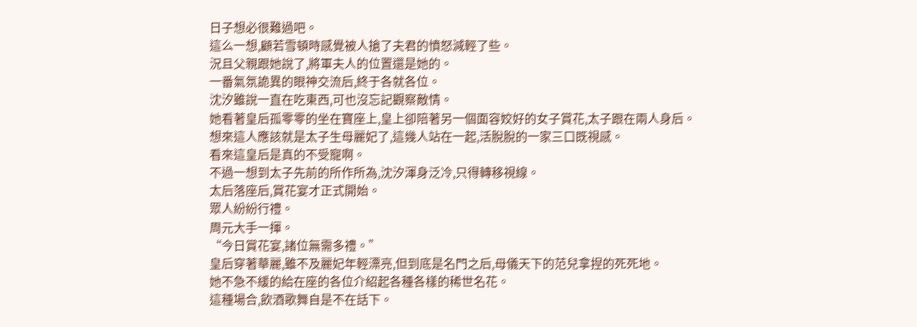日子想必很難過吧。
這么一想,顧若雪頓時感覺被人搶了夫君的憤怒減輕了些。
況且父親跟她說了,將軍夫人的位置還是她的。
一番氣氛詭異的眼神交流后,終于各就各位。
沈汐雖說一直在吃東西,可也沒忘記觀察敵情。
她看著皇后孤零零的坐在寶座上,皇上卻陪著另一個面容姣好的女子賞花,太子跟在兩人身后。
想來這人應該就是太子生母麗妃了,這幾人站在一起,活脫脫的一家三口既視感。
看來這皇后是真的不受寵啊。
不過一想到太子先前的所作所為,沈汐渾身泛冷,只得轉移視線。
太后落座后,賞花宴才正式開始。
眾人紛紛行禮。
周元大手一揮。
“今日賞花宴,諸位無需多禮。”
皇后穿著華麗,雖不及麗妃年輕漂亮,但到底是名門之后,母儀天下的范兒拿捏的死死地。
她不急不緩的給在座的各位介紹起各種各樣的稀世名花。
這種場合,飲酒歌舞自是不在話下。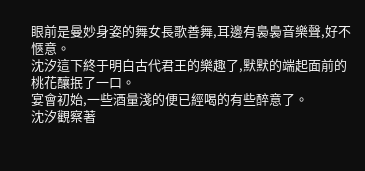眼前是曼妙身姿的舞女長歌善舞,耳邊有裊裊音樂聲,好不愜意。
沈汐這下終于明白古代君王的樂趣了,默默的端起面前的桃花釀抿了一口。
宴會初始,一些酒量淺的便已經喝的有些醉意了。
沈汐觀察著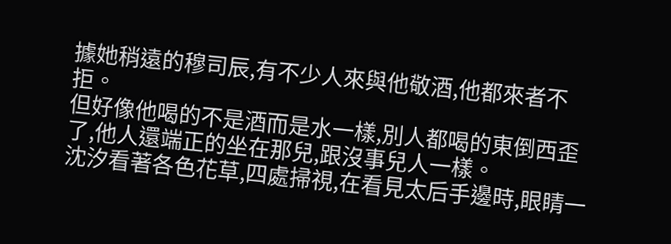據她稍遠的穆司辰,有不少人來與他敬酒,他都來者不拒。
但好像他喝的不是酒而是水一樣,別人都喝的東倒西歪了,他人還端正的坐在那兒,跟沒事兒人一樣。
沈汐看著各色花草,四處掃視,在看見太后手邊時,眼睛一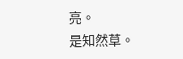亮。
是知然草。